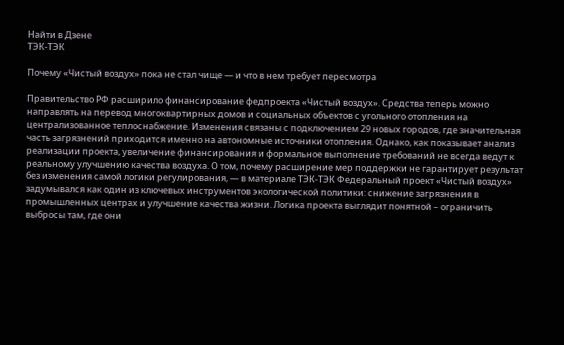Найти в Дзене
ТЭК-ТЭК

Почему «Чистый воздух» пока не стал чище — и что в нем требует пересмотра

Правительство РФ расширило финансирование федпроекта «Чистый воздух». Средства теперь можно направлять на перевод многоквартирных домов и социальных объектов с угольного отопления на централизованное теплоснабжение. Изменения связаны с подключением 29 новых городов, где значительная часть загрязнений приходится именно на автономные источники отопления. Однако, как показывает анализ реализации проекта, увеличение финансирования и формальное выполнение требований не всегда ведут к реальному улучшению качества воздуха. О том, почему расширение мер поддержки не гарантирует результат без изменения самой логики регулирования, — в материале ТЭК-ТЭК Федеральный проект «Чистый воздух» задумывался как один из ключевых инструментов экологической политики: снижение загрязнения в промышленных центрах и улучшение качества жизни. Логика проекта выглядит понятной – ограничить выбросы там, где они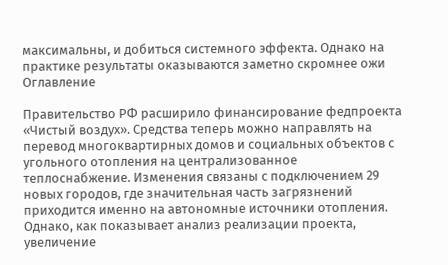максимальны, и добиться системного эффекта. Однако на практике результаты оказываются заметно скромнее ожи
Оглавление

Правительство РФ расширило финансирование федпроекта «Чистый воздух». Средства теперь можно направлять на перевод многоквартирных домов и социальных объектов с угольного отопления на централизованное теплоснабжение. Изменения связаны с подключением 29 новых городов, где значительная часть загрязнений приходится именно на автономные источники отопления. Однако, как показывает анализ реализации проекта, увеличение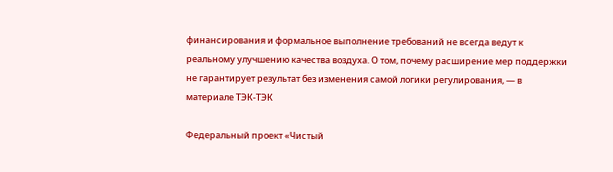финансирования и формальное выполнение требований не всегда ведут к реальному улучшению качества воздуха. О том, почему расширение мер поддержки не гарантирует результат без изменения самой логики регулирования, — в материале ТЭК-ТЭК

Федеральный проект «Чистый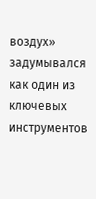воздух» задумывался как один из ключевых инструментов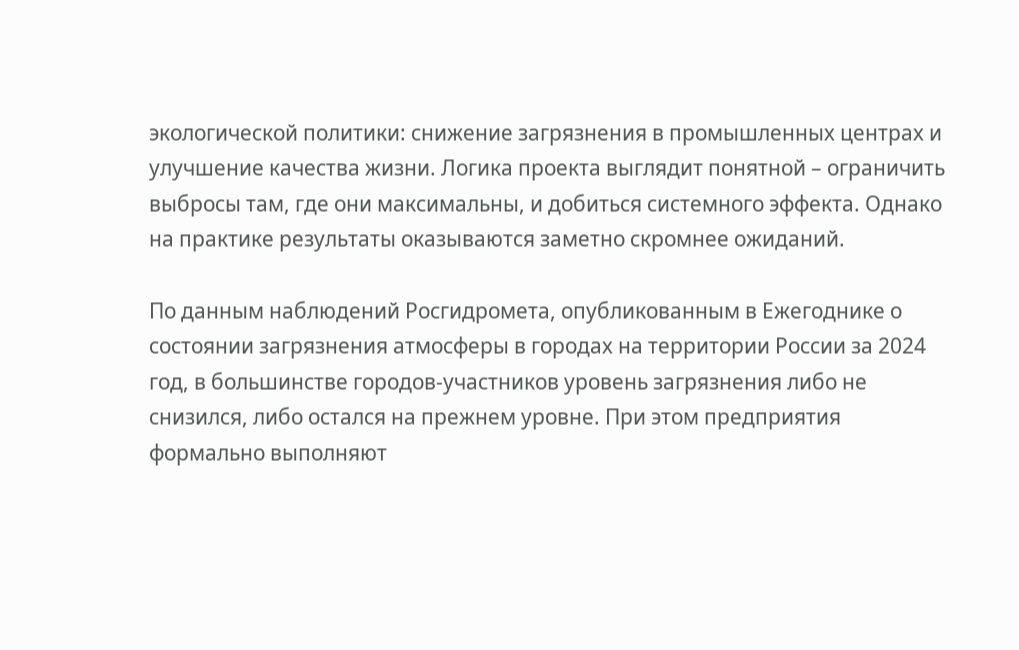экологической политики: снижение загрязнения в промышленных центрах и улучшение качества жизни. Логика проекта выглядит понятной – ограничить выбросы там, где они максимальны, и добиться системного эффекта. Однако на практике результаты оказываются заметно скромнее ожиданий.

По данным наблюдений Росгидромета, опубликованным в Ежегоднике о состоянии загрязнения атмосферы в городах на территории России за 2024 год, в большинстве городов-участников уровень загрязнения либо не снизился, либо остался на прежнем уровне. При этом предприятия формально выполняют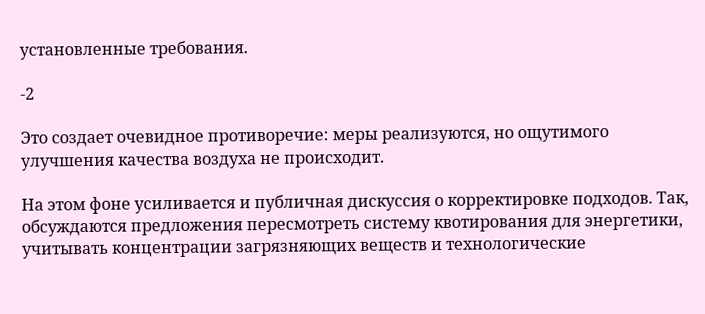установленные требования.

-2

Это создает очевидное противоречие: меры реализуются, но ощутимого улучшения качества воздуха не происходит.

На этом фоне усиливается и публичная дискуссия о корректировке подходов. Так, обсуждаются предложения пересмотреть систему квотирования для энергетики, учитывать концентрации загрязняющих веществ и технологические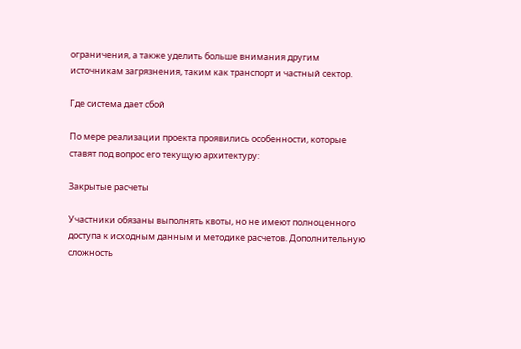ограничения, а также уделить больше внимания другим источникам загрязнения, таким как транспорт и частный сектор.

Где система дает сбой

По мере реализации проекта проявились особенности, которые ставят под вопрос его текущую архитектуру:

Закрытые расчеты

Участники обязаны выполнять квоты, но не имеют полноценного доступа к исходным данным и методике расчетов. Дополнительную сложность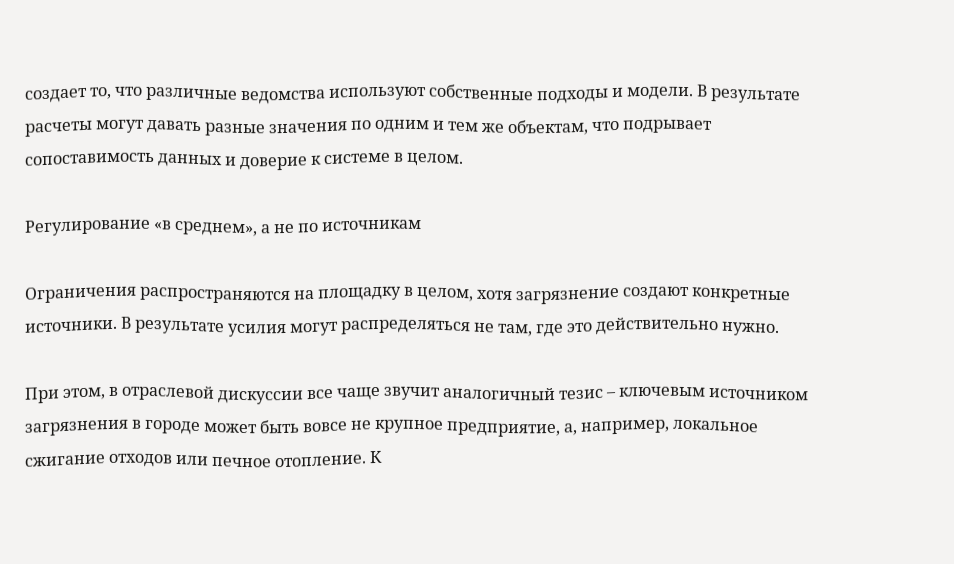создает то, что различные ведомства используют собственные подходы и модели. В результате расчеты могут давать разные значения по одним и тем же объектам, что подрывает сопоставимость данных и доверие к системе в целом.

Регулирование «в среднем», а не по источникам

Ограничения распространяются на площадку в целом, хотя загрязнение создают конкретные источники. В результате усилия могут распределяться не там, где это действительно нужно.

При этом, в отраслевой дискуссии все чаще звучит аналогичный тезис – ключевым источником загрязнения в городе может быть вовсе не крупное предприятие, а, например, локальное сжигание отходов или печное отопление. К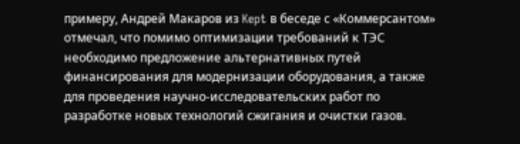примеру, Андрей Макаров из Kept в беседе с «Коммерсантом» отмечал, что помимо оптимизации требований к ТЭС необходимо предложение альтернативных путей финансирования для модернизации оборудования, а также для проведения научно-исследовательских работ по разработке новых технологий сжигания и очистки газов.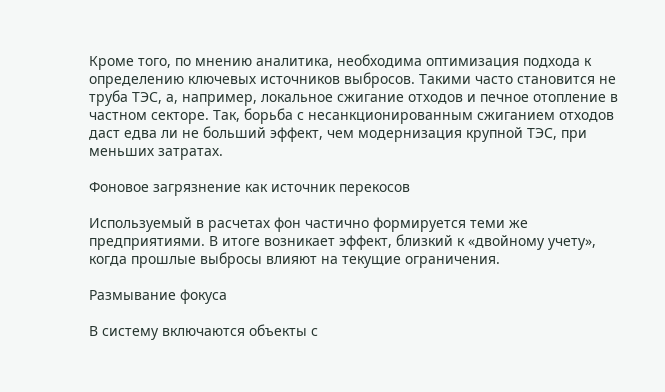Кроме того, по мнению аналитика, необходима оптимизация подхода к определению ключевых источников выбросов. Такими часто становится не труба ТЭС, а, например, локальное сжигание отходов и печное отопление в частном секторе. Так, борьба с несанкционированным сжиганием отходов даст едва ли не больший эффект, чем модернизация крупной ТЭС, при меньших затратах.

Фоновое загрязнение как источник перекосов

Используемый в расчетах фон частично формируется теми же предприятиями. В итоге возникает эффект, близкий к «двойному учету», когда прошлые выбросы влияют на текущие ограничения.

Размывание фокуса

В систему включаются объекты с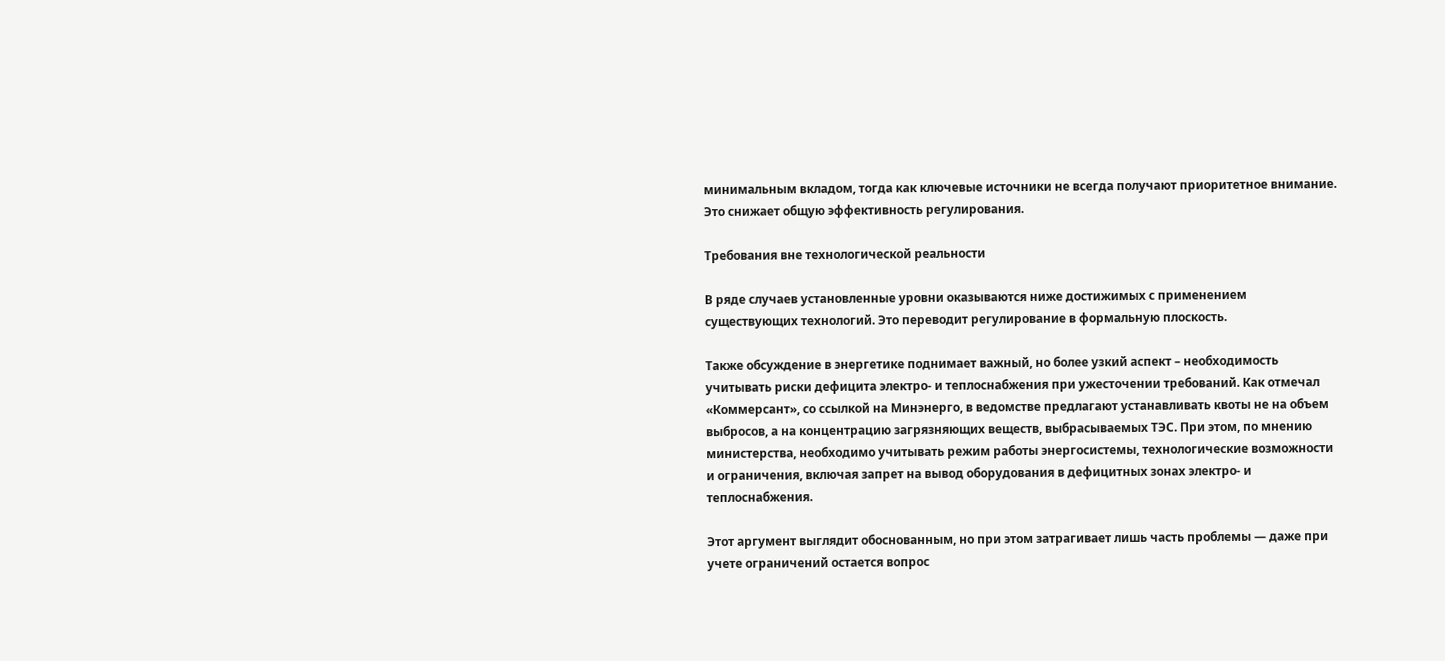минимальным вкладом, тогда как ключевые источники не всегда получают приоритетное внимание. Это снижает общую эффективность регулирования.

Требования вне технологической реальности

В ряде случаев установленные уровни оказываются ниже достижимых с применением существующих технологий. Это переводит регулирование в формальную плоскость.

Также обсуждение в энергетике поднимает важный, но более узкий аспект – необходимость учитывать риски дефицита электро- и теплоснабжения при ужесточении требований. Как отмечал «Коммерсант», со ссылкой на Минэнерго, в ведомстве предлагают устанавливать квоты не на объем выбросов, а на концентрацию загрязняющих веществ, выбрасываемых ТЭС. При этом, по мнению министерства, необходимо учитывать режим работы энергосистемы, технологические возможности и ограничения, включая запрет на вывод оборудования в дефицитных зонах электро- и теплоснабжения.

Этот аргумент выглядит обоснованным, но при этом затрагивает лишь часть проблемы — даже при учете ограничений остается вопрос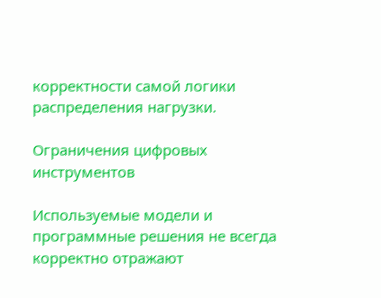корректности самой логики распределения нагрузки.

Ограничения цифровых инструментов

Используемые модели и программные решения не всегда корректно отражают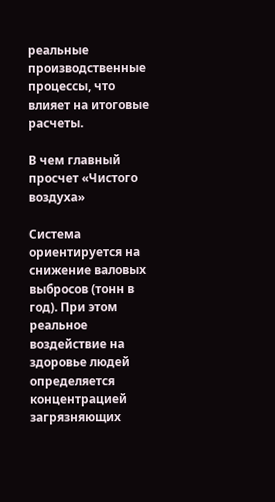реальные производственные процессы, что влияет на итоговые расчеты.

В чем главный просчет «Чистого воздуха»

Система ориентируется на снижение валовых выбросов (тонн в год). При этом реальное воздействие на здоровье людей определяется концентрацией загрязняющих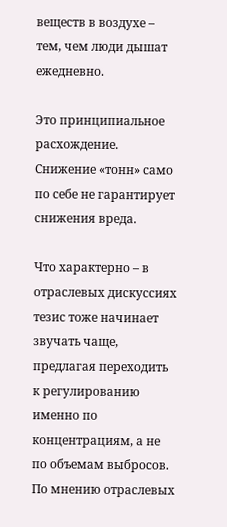веществ в воздухе – тем, чем люди дышат ежедневно.

Это принципиальное расхождение. Снижение «тонн» само по себе не гарантирует снижения вреда.

Что характерно – в отраслевых дискуссиях тезис тоже начинает звучать чаще, предлагая переходить к регулированию именно по концентрациям, а не по объемам выбросов. По мнению отраслевых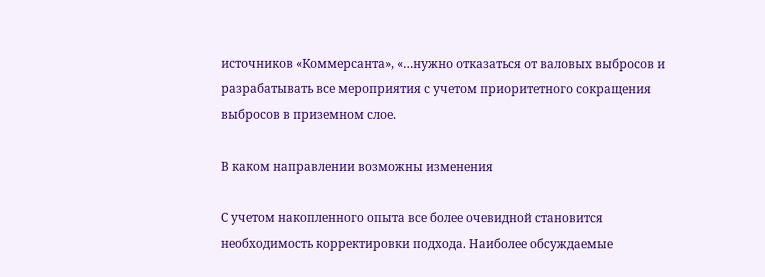источников «Коммерсанта», «…нужно отказаться от валовых выбросов и разрабатывать все мероприятия с учетом приоритетного сокращения выбросов в приземном слое.

В каком направлении возможны изменения

С учетом накопленного опыта все более очевидной становится необходимость корректировки подхода. Наиболее обсуждаемые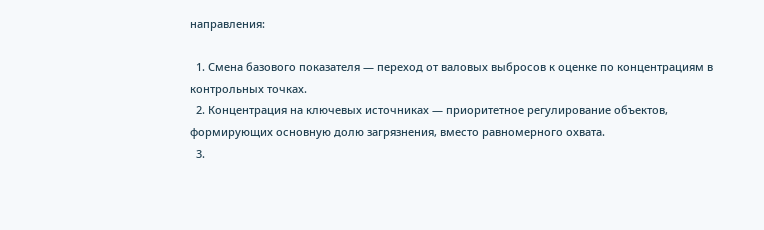направления:

  1. Смена базового показателя — переход от валовых выбросов к оценке по концентрациям в контрольных точках.
  2. Концентрация на ключевых источниках — приоритетное регулирование объектов, формирующих основную долю загрязнения, вместо равномерного охвата.
  3.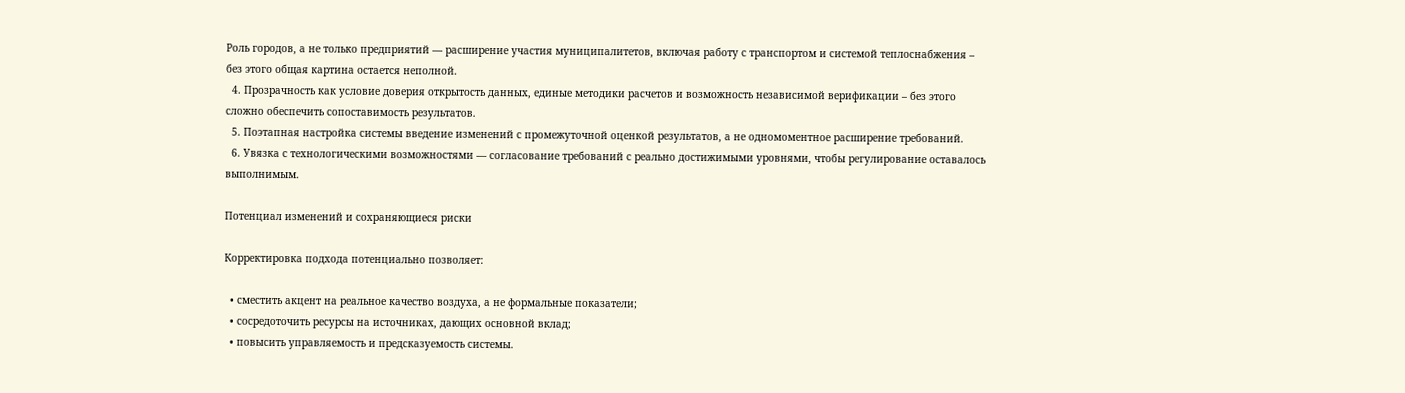Роль городов, а не только предприятий — расширение участия муниципалитетов, включая работу с транспортом и системой теплоснабжения – без этого общая картина остается неполной.
  4. Прозрачность как условие доверия открытость данных, единые методики расчетов и возможность независимой верификации – без этого сложно обеспечить сопоставимость результатов.
  5. Поэтапная настройка системы введение изменений с промежуточной оценкой результатов, а не одномоментное расширение требований.
  6. Увязка с технологическими возможностями — согласование требований с реально достижимыми уровнями, чтобы регулирование оставалось выполнимым.

Потенциал изменений и сохраняющиеся риски

Корректировка подхода потенциально позволяет:

  • сместить акцент на реальное качество воздуха, а не формальные показатели;
  • сосредоточить ресурсы на источниках, дающих основной вклад;
  • повысить управляемость и предсказуемость системы.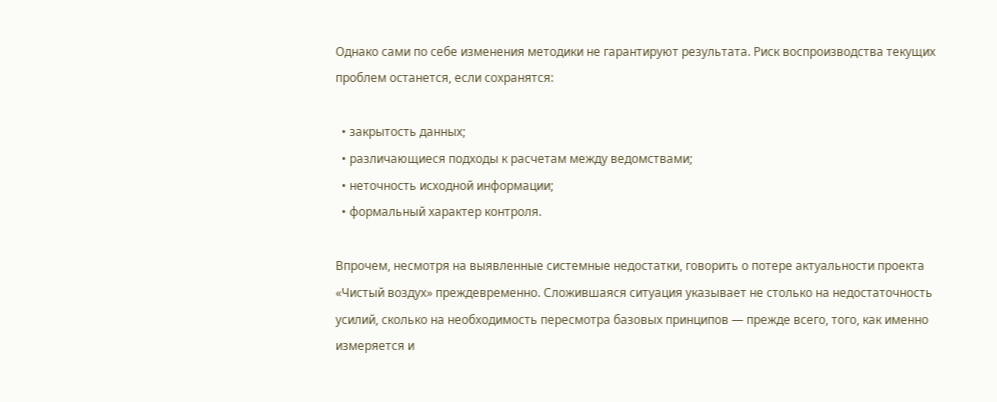Однако сами по себе изменения методики не гарантируют результата. Риск воспроизводства текущих проблем останется, если сохранятся:

  • закрытость данных;
  • различающиеся подходы к расчетам между ведомствами;
  • неточность исходной информации;
  • формальный характер контроля.

Впрочем, несмотря на выявленные системные недостатки, говорить о потере актуальности проекта «Чистый воздух» преждевременно. Сложившаяся ситуация указывает не столько на недостаточность усилий, сколько на необходимость пересмотра базовых принципов — прежде всего, того, как именно измеряется и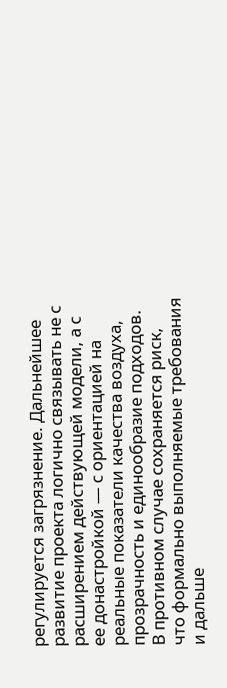регулируется загрязнение. Дальнейшее развитие проекта логично связывать не с расширением действующей модели, а с ее донастройкой — с ориентацией на реальные показатели качества воздуха, прозрачность и единообразие подходов. В противном случае сохраняется риск, что формально выполняемые требования и дальше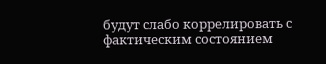будут слабо коррелировать с фактическим состоянием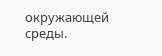окружающей среды.